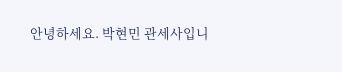안녕하세요. 박현민 관세사입니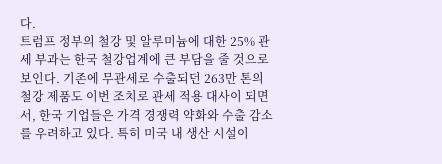다.
트럼프 정부의 철강 및 알루미늄에 대한 25% 관세 부과는 한국 철강업계에 큰 부담을 줄 것으로 보인다. 기존에 무관세로 수출되던 263만 톤의 철강 제품도 이번 조치로 관세 적용 대사이 되면서, 한국 기업들은 가격 경쟁력 약화와 수출 감소를 우려하고 있다. 특히 미국 내 생산 시설이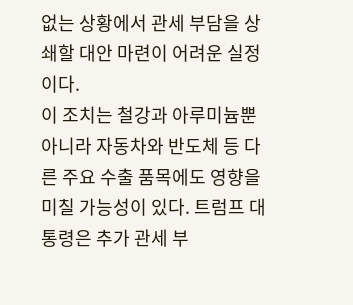없는 상황에서 관세 부담을 상쇄할 대안 마련이 어려운 실정이다.
이 조치는 철강과 아루미늄뿐 아니라 자동차와 반도체 등 다른 주요 수출 품목에도 영향을 미칠 가능성이 있다. 트럼프 대통령은 추가 관세 부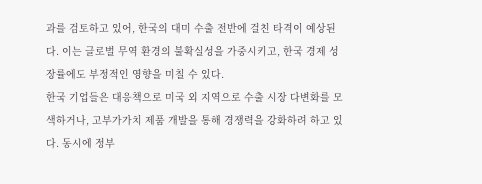과를 검토하고 있어, 한국의 대미 수출 전반에 걸친 타격이 예상된다. 이는 글로벌 무역 환경의 불확실성을 가중시키고, 한국 경제 성장률에도 부정적인 영향을 미칠 수 있다.
한국 기업들은 대응책으로 미국 외 지역으로 수출 시장 다변화를 모색하거나, 고부가가치 제품 개발을 통해 경쟁력을 강화하려 하고 있다. 동시에 정부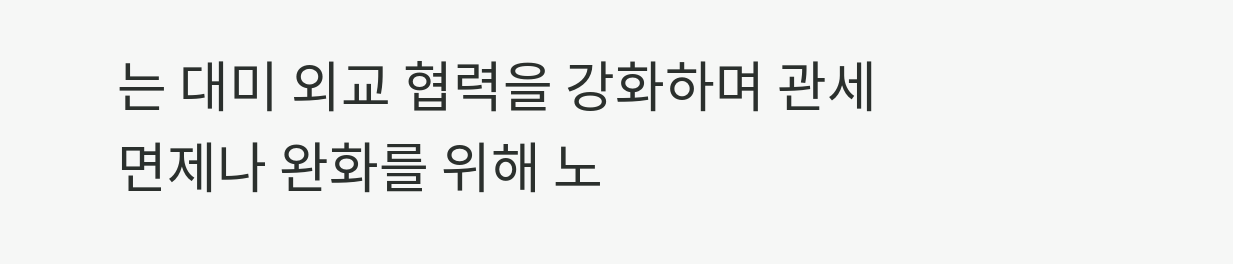는 대미 외교 협력을 강화하며 관세 면제나 완화를 위해 노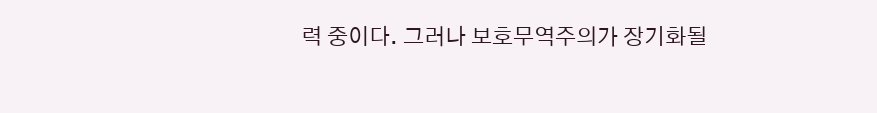력 중이다. 그러나 보호무역주의가 장기화될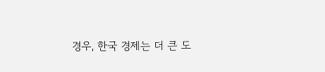경우, 한국 경제는 더 큰 도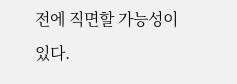전에 직면할 가능성이 있다.